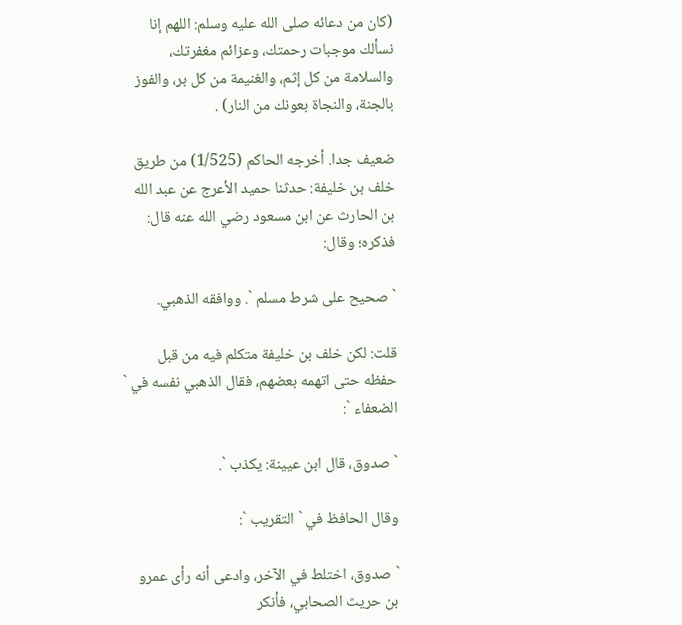(كان من دعائه صلى الله عليه وسلم: اللهم إنا نسألك موجبات رحمتك، وعزائم مغفرتك، والسلامة من كل إثم، والغنيمة من كل بر، والفوز بالجنة، والنجاة بعونك من النار) .

ضعيف جدا. أخرجه الحاكم (1/525) من طريق خلف بن خليفة: حدثنا حميد الأعرج عن عبد الله بن الحارث عن ابن مسعود رضي الله عنه قال: فذكره؛ وقال:

` صحيح على شرط مسلم `. ووافقه الذهبي.

قلت: لكن خلف بن خليفة متكلم فيه من قبل حفظه حتى اتهمه بعضهم، فقال الذهبي نفسه في ` الضعفاء `:

` صدوق، قال ابن عيينة: يكذب `.

وقال الحافظ في ` التقريب `:

` صدوق، اختلط في الآخر، وادعى أنه رأى عمرو بن حريث الصحابي، فأنكر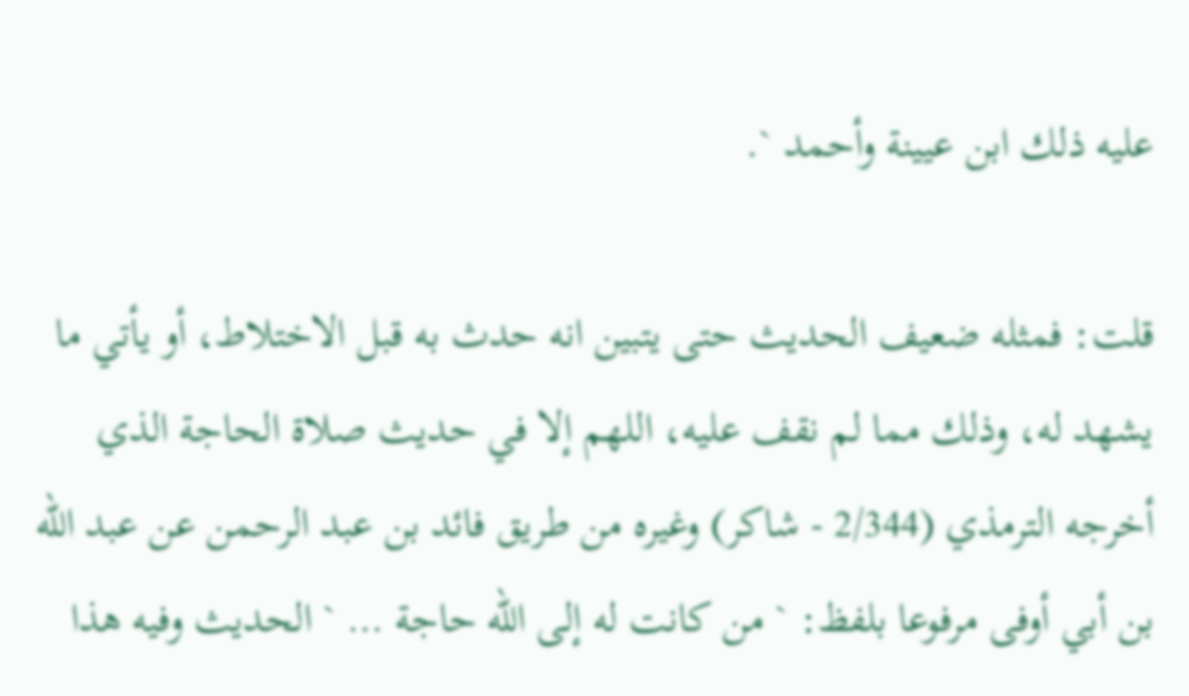عليه ذلك ابن عيينة وأحمد `.

قلت: فمثله ضعيف الحديث حتى يتبين انه حدث به قبل الاختلاط، أو يأتي ما يشهد له، وذلك مما لم نقف عليه، اللهم إلا في حديث صلاة الحاجة الذي أخرجه الترمذي (2/344 - شاكر) وغيره من طريق فائد بن عبد الرحمن عن عبد الله بن أبي أوفى مرفوعا بلفظ: ` من كانت له إلى الله حاجة … ` الحديث وفيه هذا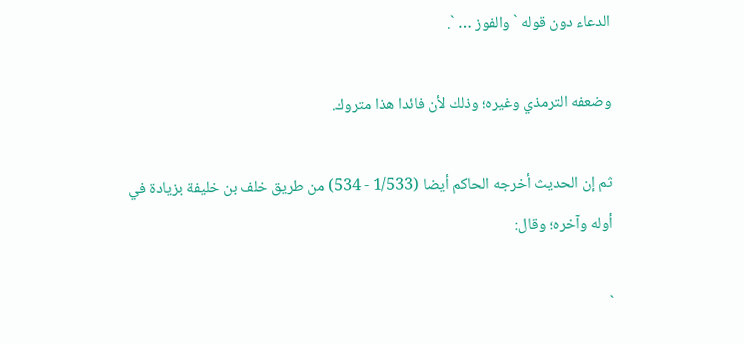الدعاء دون قوله ` والفوز … `.

وضعفه الترمذي وغيره؛ وذلك لأن فائدا هذا متروك.

ثم إن الحديث أخرجه الحاكم أيضا (1/533 - 534) من طريق خلف بن خليفة بزيادة في أوله وآخره؛ وقال:

`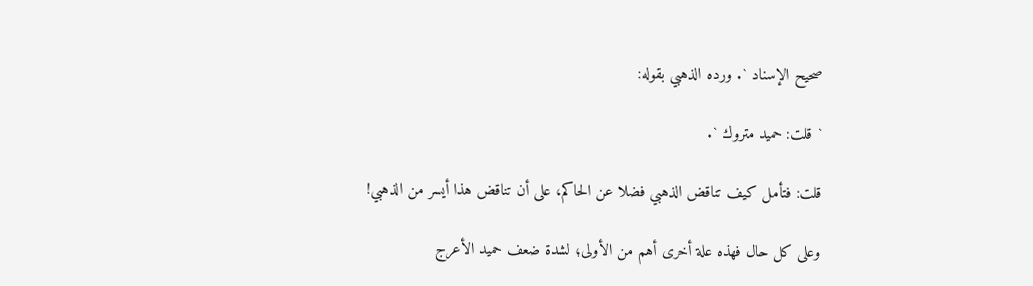صحيح الإسناد `. ورده الذهبي بقوله:

` قلت: حميد متروك `.

قلت: فتأمل كيف تناقض الذهبي فضلا عن الحاكم، على أن تناقض هذا أيسر من الذهبي!

وعلى كل حال فهذه علة أخرى أهم من الأولى؛ لشدة ضعف حميد الأعرج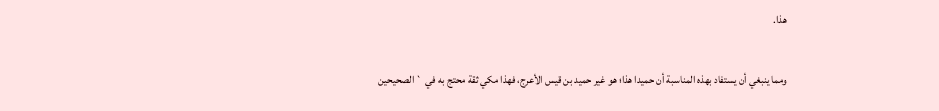هذا.

ومما ينبغي أن يستفاد بهذه المناسبة أن حميدا هذا؛ هو غير حميد بن قيس الأعرج، فهذا مكي ثقة محتج به في ` الصحيحين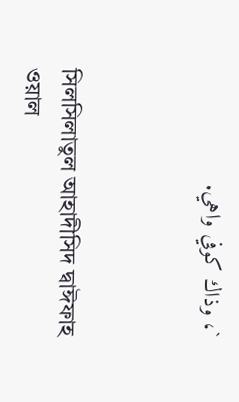`، وذاك كوفي واهي.



সিলসিলাতুল আহাদীসিদ দ্বাঈফাহ ওয়াল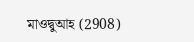মাওদ্বুআহ (2908)